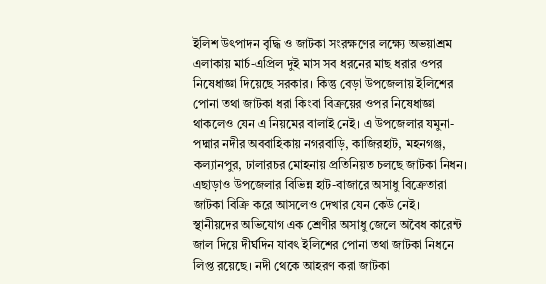ইলিশ উৎপাদন বৃদ্ধি ও জাটকা সংরক্ষণের লক্ষ্যে অভয়াশ্রম এলাকায় মার্চ-এপ্রিল দুই মাস সব ধরনের মাছ ধরার ওপর নিষেধাজ্ঞা দিয়েছে সরকার। কিন্তু বেড়া উপজেলায় ইলিশের পোনা তথা জাটকা ধরা কিংবা বিক্রয়ের ওপর নিষেধাজ্ঞা থাকলেও যেন এ নিয়মের বালাই নেই। এ উপজেলার যমুনা-পদ্মার নদীর অববাহিকায় নগরবাড়ি, কাজিরহাট, মহনগঞ্জ, কল্যানপুর, ঢালারচর মোহনায় প্রতিনিয়ত চলছে জাটকা নিধন। এছাড়াও উপজেলার বিভিন্ন হাট-বাজারে অসাধু বিক্রেতারা জাটকা বিক্রি করে আসলেও দেখার যেন কেউ নেই।
স্থানীয়দের অভিযোগ এক শ্রেণীর অসাধু জেলে অবৈধ কারেন্ট জাল দিয়ে দীর্ঘদিন যাবৎ ইলিশের পোনা তথা জাটকা নিধনে লিপ্ত রয়েছে। নদী থেকে আহরণ করা জাটকা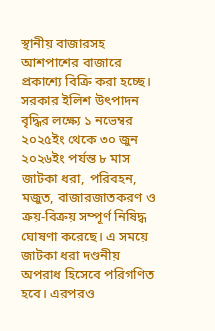স্থানীয় বাজারসহ আশপাশের বাজারে প্রকাশ্যে বিক্রি করা হচ্ছে।
সরকার ইলিশ উৎপাদন বৃদ্ধির লক্ষ্যে ১ নভেম্বর ২০২৫ইং থেকে ৩০ জুন ২০২৬ইং পর্যন্ত ৮ মাস জাটকা ধরা, পরিবহন, মজুত, বাজারজাতকরণ ও ক্রয়-বিক্রয় সম্পূর্ণ নিষিদ্ধ ঘোষণা করেছে। এ সময়ে জাটকা ধরা দণ্ডনীয় অপরাধ হিসেবে পরিগণিত হবে। এরপরও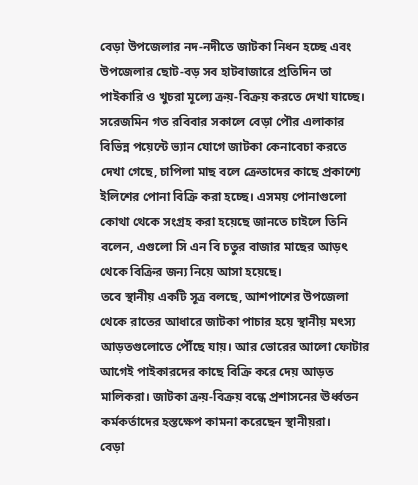বেড়া উপজেলার নদ-নদীতে জাটকা নিধন হচ্ছে এবং উপজেলার ছোট-বড় সব হাটবাজারে প্রতিদিন তা পাইকারি ও খুচরা মূল্যে ক্রয়-বিক্রয় করতে দেখা যাচ্ছে।
সরেজমিন গত রবিবার সকালে বেড়া পৌর এলাকার বিভিন্ন পয়েন্টে ভ্যান যোগে জাটকা কেনাবেচা করতে দেখা গেছে, চাপিলা মাছ বলে ক্রেতাদের কাছে প্রকাশ্যে ইলিশের পোনা বিক্রি করা হচ্ছে। এসময় পোনাগুলো কোথা থেকে সংগ্রহ করা হয়েছে জানতে চাইলে তিনি বলেন, এগুলো সি এন বি চতুর বাজার মাছের আড়ৎ থেকে বিক্রির জন্য নিয়ে আসা হয়েছে।
তবে স্থানীয় একটি সূত্র বলছে, আশপাশের উপজেলা থেকে রাতের আধারে জাটকা পাচার হয়ে স্থানীয় মৎস্য আড়তগুলোতে পৌঁছে যায়। আর ভোরের আলো ফোটার আগেই পাইকারদের কাছে বিক্রি করে দেয় আড়ত মালিকরা। জাটকা ক্রয়-বিক্রয় বন্ধে প্রশাসনের ঊর্ধ্বতন কর্মকর্তাদের হস্তক্ষেপ কামনা করেছেন স্থানীয়রা।
বেড়া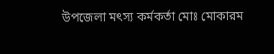উপজেলা মৎস্য কর্মকর্তা মোঃ মোকারম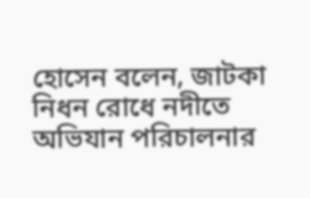হোসেন বলেন, জাটকা নিধন রোধে নদীতে অভিযান পরিচালনার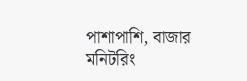পাশাপাশি, বাজার মনিটরিং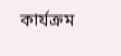কার্যক্রম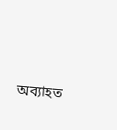অব্যাহত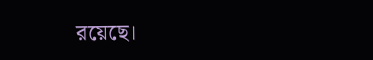রয়েছে।